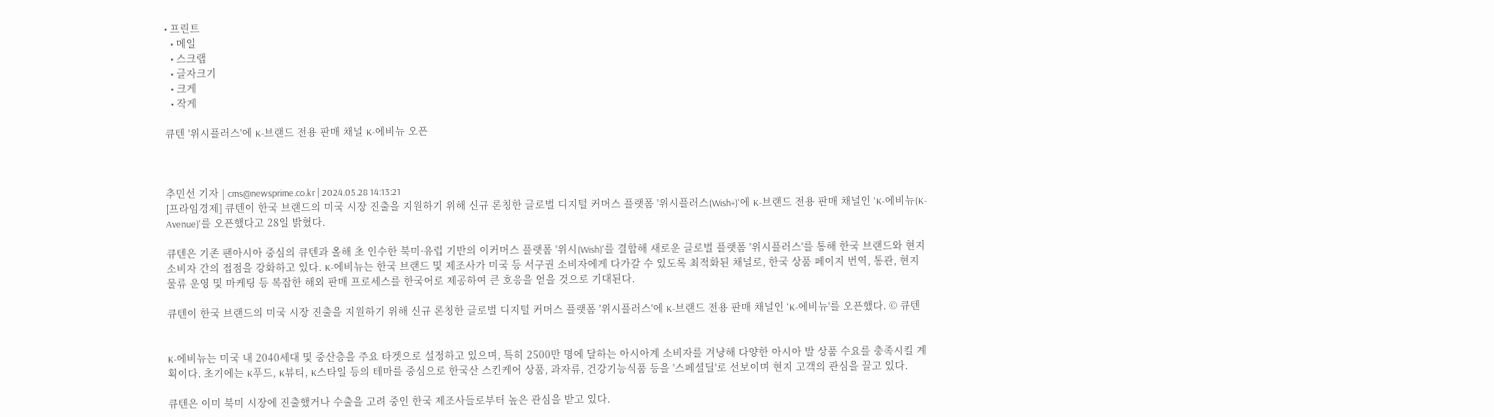• 프린트
  • 메일
  • 스크랩
  • 글자크기
  • 크게
  • 작게

큐텐 '위시플러스'에 K-브랜드 전용 판매 채널 K-에비뉴 오픈



추민선 기자 | cms@newsprime.co.kr | 2024.05.28 14:13:21
[프라임경제] 큐텐이 한국 브랜드의 미국 시장 진출을 지원하기 위해 신규 론칭한 글로벌 디지털 커머스 플랫폼 '위시플러스(Wish+)'에 K-브랜드 전용 판매 채널인 'K-에비뉴(K-Avenue)'를 오픈했다고 28일 밝혔다.

큐텐은 기존 팬아시아 중심의 큐텐과 올해 초 인수한 북미·유럽 기반의 이커머스 플랫폼 '위시(Wish)'를 결합해 새로운 글로벌 플랫폼 '위시플러스'를 통해 한국 브랜드와 현지 소비자 간의 접점을 강화하고 있다. K-에비뉴는 한국 브랜드 및 제조사가 미국 등 서구권 소비자에게 다가갈 수 있도록 최적화된 채널로, 한국 상품 페이지 번역, 통관, 현지 물류 운영 및 마케팅 등 복잡한 해외 판매 프로세스를 한국어로 제공하여 큰 호응을 얻을 것으로 기대된다.

큐텐이 한국 브랜드의 미국 시장 진출을 지원하기 위해 신규 론칭한 글로벌 디지털 커머스 플랫폼 '위시플러스'에 K-브랜드 전용 판매 채널인 'K-에비뉴'를 오픈했다. © 큐텐


K-에비뉴는 미국 내 2040세대 및 중산층을 주요 타겟으로 설정하고 있으며, 특히 2500만 명에 달하는 아시아계 소비자를 겨냥해 다양한 아시아 발 상품 수요를 충족시킬 계획이다. 초기에는 K푸드, K뷰티, K스타일 등의 테마를 중심으로 한국산 스킨케어 상품, 과자류, 건강기능식품 등을 '스페셜딜'로 선보이며 현지 고객의 관심을 끌고 있다.

큐텐은 이미 북미 시장에 진출했거나 수출을 고려 중인 한국 제조사들로부터 높은 관심을 받고 있다.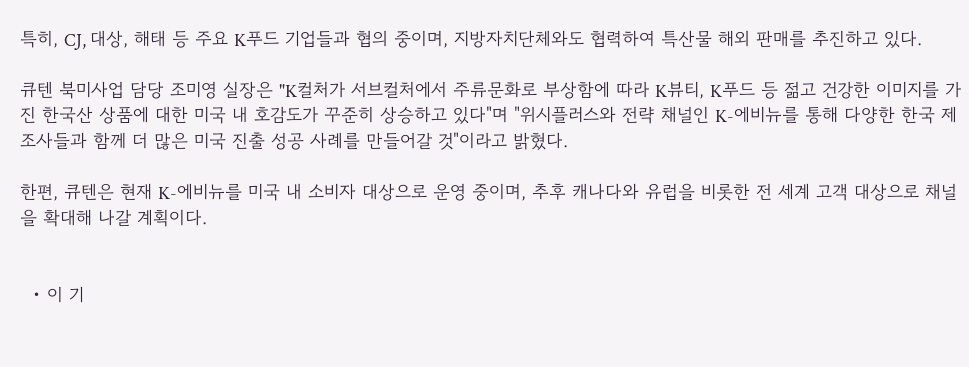특히, CJ, 대상, 해태 등 주요 K푸드 기업들과 협의 중이며, 지방자치단체와도 협력하여 특산물 해외 판매를 추진하고 있다.

큐텐 북미사업 담당 조미영 실장은 "K컬처가 서브컬처에서 주류문화로 부상함에 따라 K뷰티, K푸드 등 젊고 건강한 이미지를 가진 한국산 상품에 대한 미국 내 호감도가 꾸준히 상승하고 있다"며 "위시플러스와 전략 채널인 K-에비뉴를 통해 다양한 한국 제조사들과 함께 더 많은 미국 진출 성공 사례를 만들어갈 것"이라고 밝혔다.

한편, 큐텐은 현재 K-에비뉴를 미국 내 소비자 대상으로 운영 중이며, 추후 캐나다와 유럽을 비롯한 전 세계 고객 대상으로 채널을 확대해 나갈 계획이다.


  • 이 기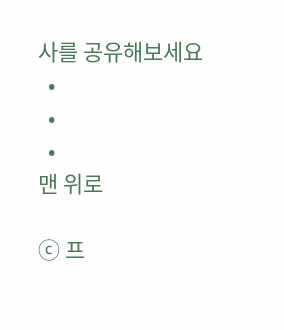사를 공유해보세요
  •
  •
  •
맨 위로

ⓒ 프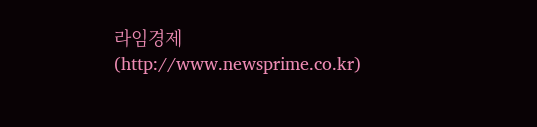라임경제(http://www.newsprime.co.kr)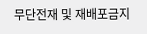무단전재 및 재배포금지